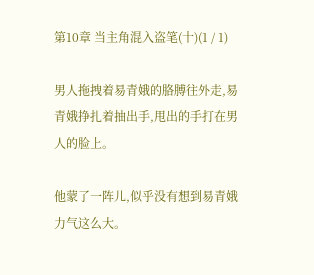第10章 当主角混入盗笔(十)(1 / 1)

男人拖拽着易青娥的胳膊往外走,易青娥挣扎着抽出手,甩出的手打在男人的脸上。

他蒙了一阵儿,似乎没有想到易青娥力气这么大。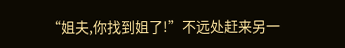“姐夫,你找到姐了!”不远处赶来另一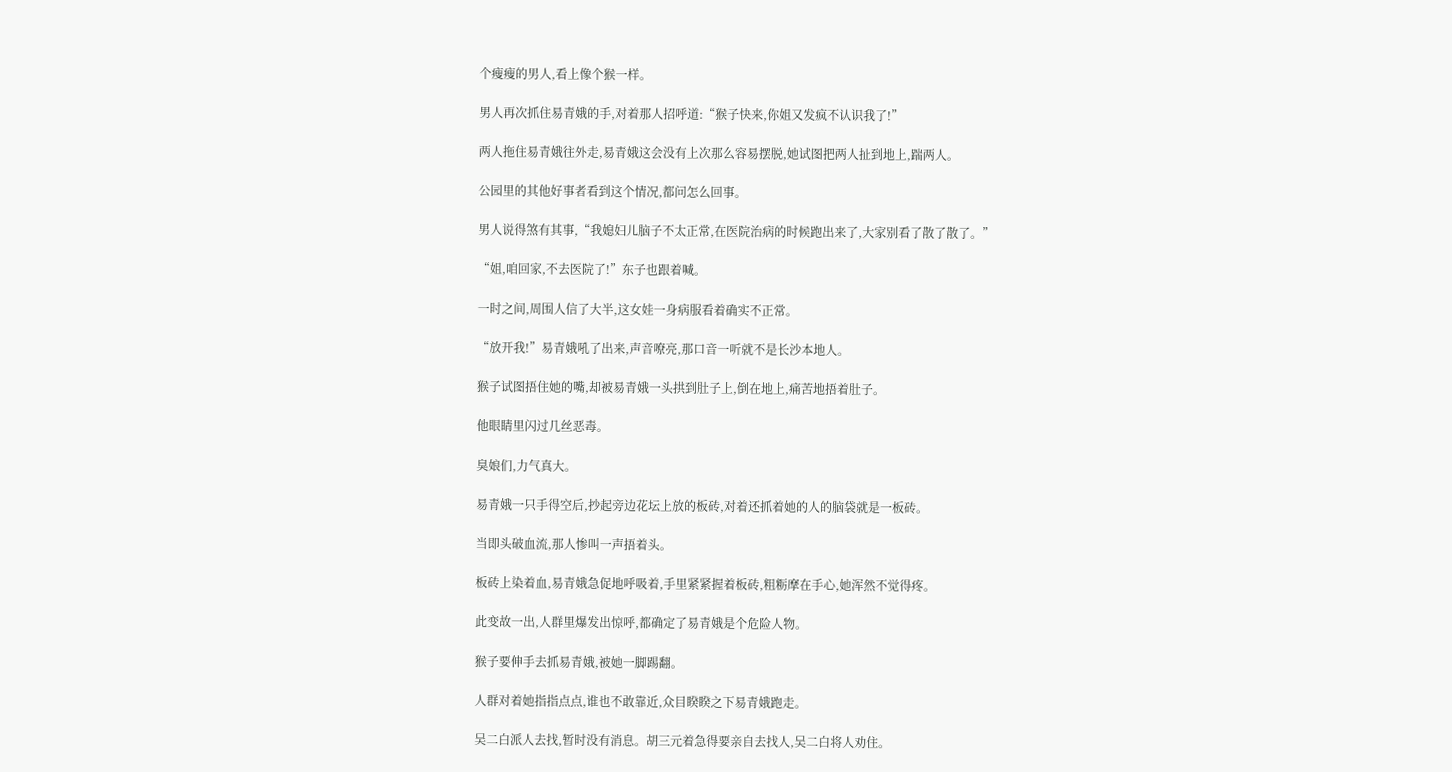个瘦瘦的男人,看上像个猴一样。

男人再次抓住易青娥的手,对着那人招呼道:“猴子快来,你姐又发疯不认识我了!”

两人拖住易青娥往外走,易青娥这会没有上次那么容易摆脱,她试图把两人扯到地上,踹两人。

公园里的其他好事者看到这个情况,都问怎么回事。

男人说得煞有其事,“我媳妇儿脑子不太正常,在医院治病的时候跑出来了,大家别看了散了散了。”

“姐,咱回家,不去医院了!”东子也跟着喊。

一时之间,周围人信了大半,这女娃一身病服看着确实不正常。

“放开我!”易青娥吼了出来,声音嘹亮,那口音一听就不是长沙本地人。

猴子试图捂住她的嘴,却被易青娥一头拱到肚子上,倒在地上,痛苦地捂着肚子。

他眼睛里闪过几丝恶毒。

臭娘们,力气真大。

易青娥一只手得空后,抄起旁边花坛上放的板砖,对着还抓着她的人的脑袋就是一板砖。

当即头破血流,那人惨叫一声捂着头。

板砖上染着血,易青娥急促地呼吸着,手里紧紧握着板砖,粗粝摩在手心,她浑然不觉得疼。

此变故一出,人群里爆发出惊呼,都确定了易青娥是个危险人物。

猴子要伸手去抓易青娥,被她一脚踢翻。

人群对着她指指点点,谁也不敢靠近,众目睽睽之下易青娥跑走。

吴二白派人去找,暂时没有消息。胡三元着急得要亲自去找人,吴二白将人劝住。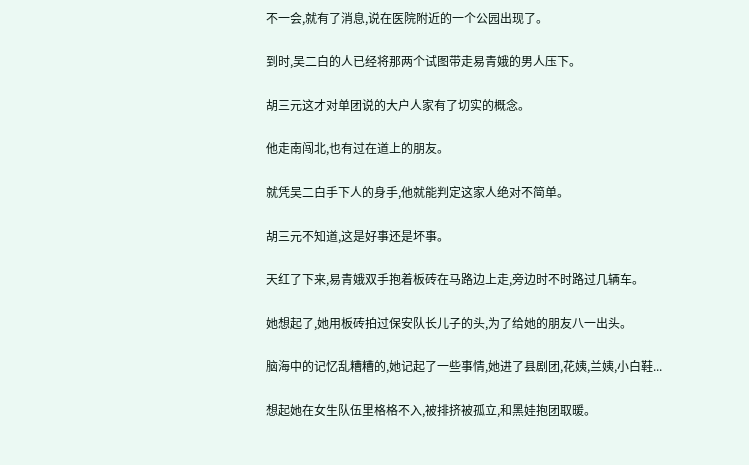不一会,就有了消息,说在医院附近的一个公园出现了。

到时,吴二白的人已经将那两个试图带走易青娥的男人压下。

胡三元这才对单团说的大户人家有了切实的概念。

他走南闯北,也有过在道上的朋友。

就凭吴二白手下人的身手,他就能判定这家人绝对不简单。

胡三元不知道,这是好事还是坏事。

天红了下来,易青娥双手抱着板砖在马路边上走,旁边时不时路过几辆车。

她想起了,她用板砖拍过保安队长儿子的头,为了给她的朋友八一出头。

脑海中的记忆乱糟糟的,她记起了一些事情,她进了县剧团,花姨,兰姨,小白鞋...

想起她在女生队伍里格格不入,被排挤被孤立,和黑娃抱团取暖。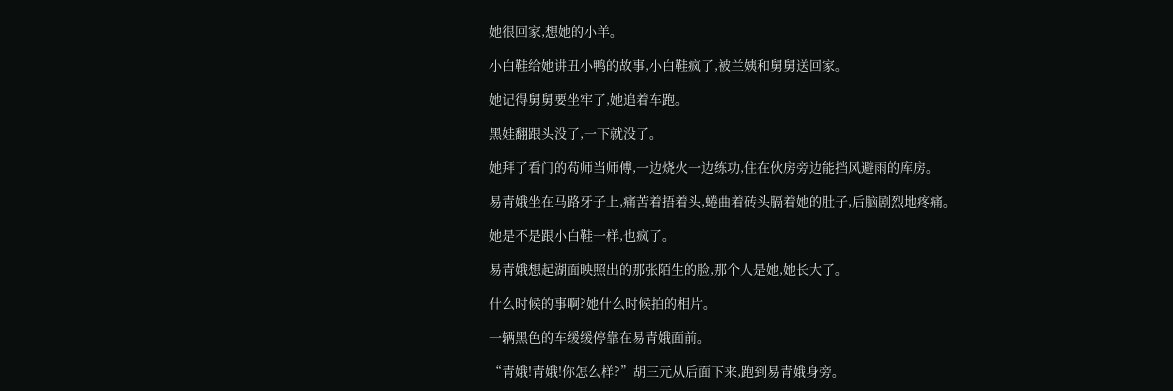她很回家,想她的小羊。

小白鞋给她讲丑小鸭的故事,小白鞋疯了,被兰姨和舅舅送回家。

她记得舅舅要坐牢了,她追着车跑。

黑娃翻跟头没了,一下就没了。

她拜了看门的苟师当师傅,一边烧火一边练功,住在伙房旁边能挡风避雨的库房。

易青娥坐在马路牙子上,痛苦着捂着头,蜷曲着砖头膈着她的肚子,后脑剧烈地疼痛。

她是不是跟小白鞋一样,也疯了。

易青娥想起湖面映照出的那张陌生的脸,那个人是她,她长大了。

什么时候的事啊?她什么时候拍的相片。

一辆黑色的车缓缓停靠在易青娥面前。

“青娥!青娥!你怎么样?”胡三元从后面下来,跑到易青娥身旁。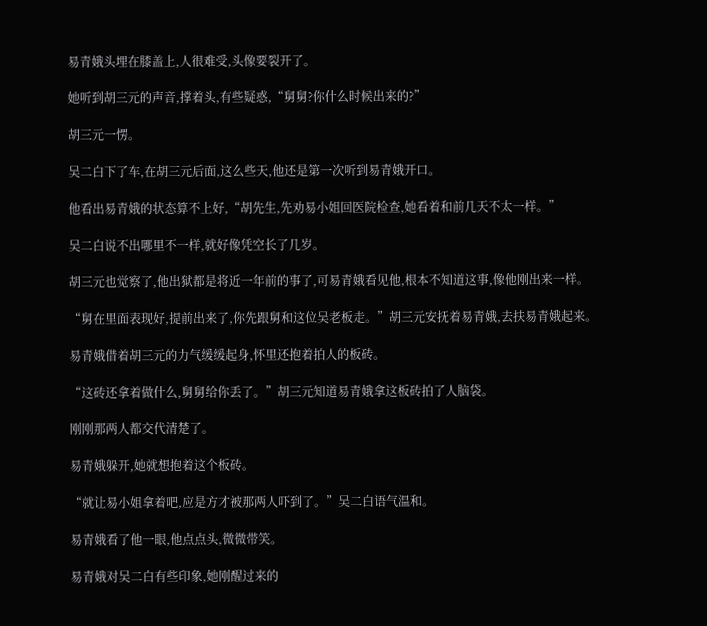易青娥头埋在膝盖上,人很难受,头像要裂开了。

她听到胡三元的声音,撑着头,有些疑惑,“舅舅?你什么时候出来的?”

胡三元一愣。

吴二白下了车,在胡三元后面,这么些天,他还是第一次听到易青娥开口。

他看出易青娥的状态算不上好,“胡先生,先劝易小姐回医院检查,她看着和前几天不太一样。”

吴二白说不出哪里不一样,就好像凭空长了几岁。

胡三元也觉察了,他出狱都是将近一年前的事了,可易青娥看见他,根本不知道这事,像他刚出来一样。

“舅在里面表现好,提前出来了,你先跟舅和这位吴老板走。”胡三元安抚着易青娥,去扶易青娥起来。

易青娥借着胡三元的力气缓缓起身,怀里还抱着拍人的板砖。

“这砖还拿着做什么,舅舅给你丢了。”胡三元知道易青娥拿这板砖拍了人脑袋。

刚刚那两人都交代清楚了。

易青娥躲开,她就想抱着这个板砖。

“就让易小姐拿着吧,应是方才被那两人吓到了。”吴二白语气温和。

易青娥看了他一眼,他点点头,微微带笑。

易青娥对吴二白有些印象,她刚醒过来的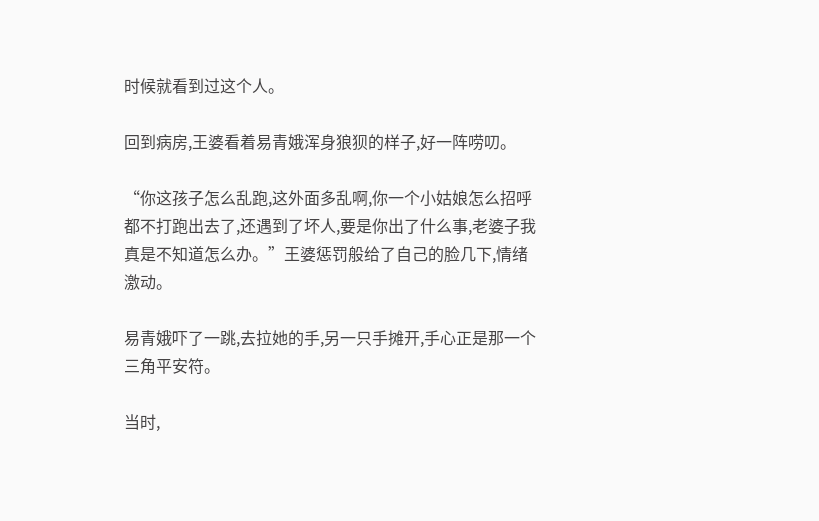时候就看到过这个人。

回到病房,王婆看着易青娥浑身狼狈的样子,好一阵唠叨。

“你这孩子怎么乱跑,这外面多乱啊,你一个小姑娘怎么招呼都不打跑出去了,还遇到了坏人,要是你出了什么事,老婆子我真是不知道怎么办。”王婆惩罚般给了自己的脸几下,情绪激动。

易青娥吓了一跳,去拉她的手,另一只手摊开,手心正是那一个三角平安符。

当时,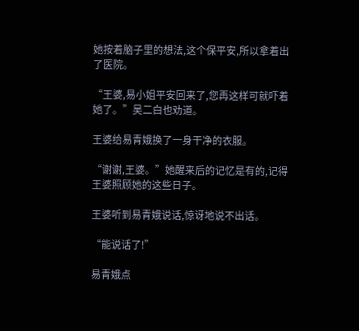她按着脑子里的想法,这个保平安,所以拿着出了医院。

“王婆,易小姐平安回来了,您再这样可就吓着她了。”吴二白也劝道。

王婆给易青娥换了一身干净的衣服。

“谢谢,王婆。”她醒来后的记忆是有的,记得王婆照顾她的这些日子。

王婆听到易青娥说话,惊讶地说不出话。

“能说话了!”

易青娥点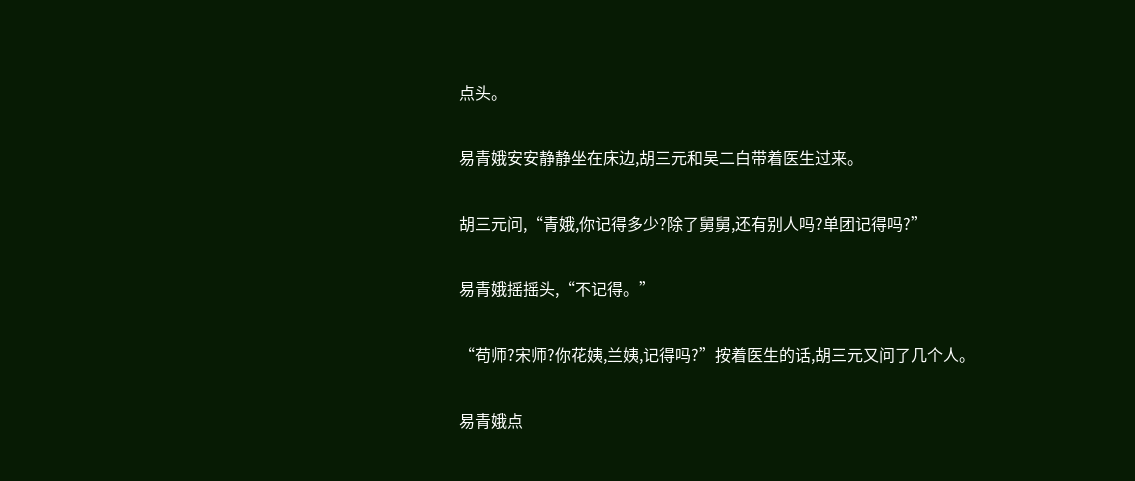点头。

易青娥安安静静坐在床边,胡三元和吴二白带着医生过来。

胡三元问,“青娥,你记得多少?除了舅舅,还有别人吗?单团记得吗?”

易青娥摇摇头,“不记得。”

“苟师?宋师?你花姨,兰姨,记得吗?”按着医生的话,胡三元又问了几个人。

易青娥点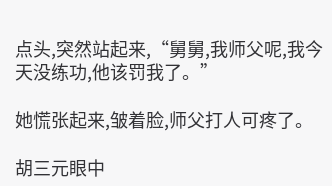点头,突然站起来,“舅舅,我师父呢,我今天没练功,他该罚我了。”

她慌张起来,皱着脸,师父打人可疼了。

胡三元眼中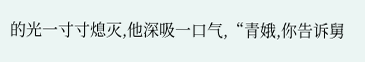的光一寸寸熄灭,他深吸一口气,“青娥,你告诉舅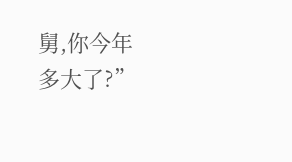舅,你今年多大了?”